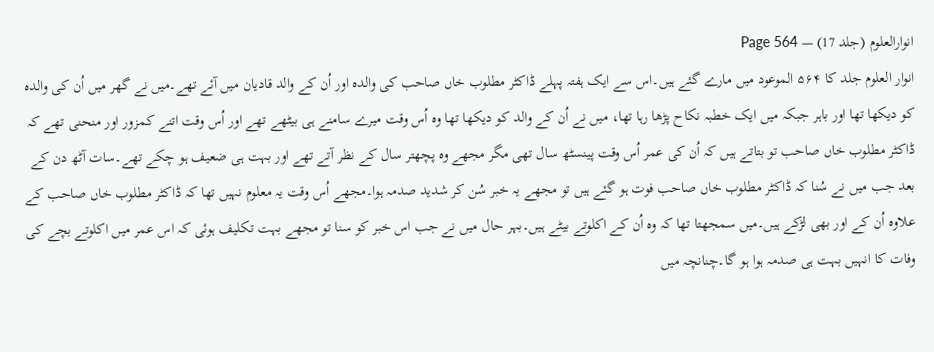انوارالعلوم (جلد 17) — Page 564
انوار العلوم جلد کا ۵۶۴ الموعود میں مارے گئے ہیں۔اس سے ایک ہفتہ پہلے ڈاکٹر مطلوب خاں صاحب کی والدہ اور اُن کے والد قادیان میں آئے تھے۔میں نے گھر میں اُن کی والدہ کو دیکھا تھا اور باہر جبکہ میں ایک خطبہ نکاح پڑھا رہا تھا، میں نے اُن کے والد کو دیکھا تھا وہ اُس وقت میرے سامنے ہی بیٹھے تھے اور اُس وقت اتنے کمزور اور منحنی تھے کہ ڈاکٹر مطلوب خاں صاحب تو بتاتے ہیں کہ اُن کی عمر اُس وقت پینسٹھ سال تھی مگر مجھے وہ پچھتر سال کے نظر آتے تھے اور بہت ہی ضعیف ہو چکے تھے۔سات آٹھ دن کے بعد جب میں نے سُنا کہ ڈاکٹر مطلوب خاں صاحب فوت ہو گئے ہیں تو مجھے یہ خبر سُن کر شدید صدمہ ہوا۔مجھے اُس وقت یہ معلوم نہیں تھا کہ ڈاکٹر مطلوب خاں صاحب کے علاوہ اُن کے اور بھی لڑکے ہیں۔میں سمجھتا تھا کہ وہ اُن کے اکلوتے بیٹے ہیں۔بہر حال میں نے جب اس خبر کو سنا تو مجھے بہت تکلیف ہوئی کہ اس عمر میں اکلوتے بچے کی وفات کا انہیں بہت ہی صدمہ ہوا ہو گا۔چنانچہ میں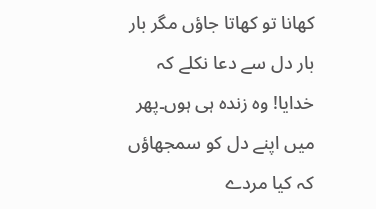کھانا تو کھاتا جاؤں مگر بار بار دل سے دعا نکلے کہ خدایا! وہ زندہ ہی ہوں۔پھر میں اپنے دل کو سمجھاؤں کہ کیا مردے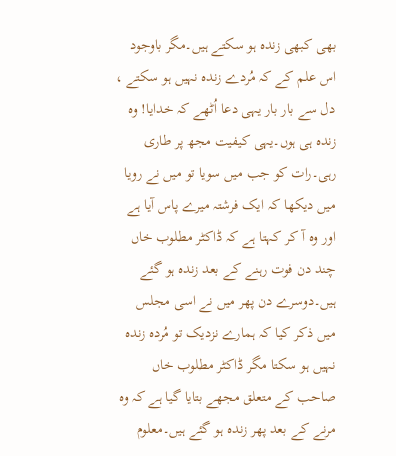بھی کبھی زندہ ہو سکتے ہیں۔مگر باوجود اس علم کے کہ مُردے زندہ نہیں ہو سکتے ، دل سے بار بار یہی دعا اُٹھے کہ خدایا! وہ زندہ ہی ہوں۔یہی کیفیت مجھ پر طاری رہی۔رات کو جب میں سویا تو میں نے رویا میں دیکھا کہ ایک فرشتہ میرے پاس آیا ہے اور وہ آ کر کہتا ہے کہ ڈاکٹر مطلوب خاں چند دن فوت رہنے کے بعد زندہ ہو گئے ہیں۔دوسرے دن پھر میں نے اسی مجلس میں ذکر کیا کہ ہمارے نزدیک تو مُردہ زندہ نہیں ہو سکتا مگر ڈاکٹر مطلوب خاں صاحب کے متعلق مجھے بتایا گیا ہے کہ وہ مرنے کے بعد پھر زندہ ہو گئے ہیں۔معلوم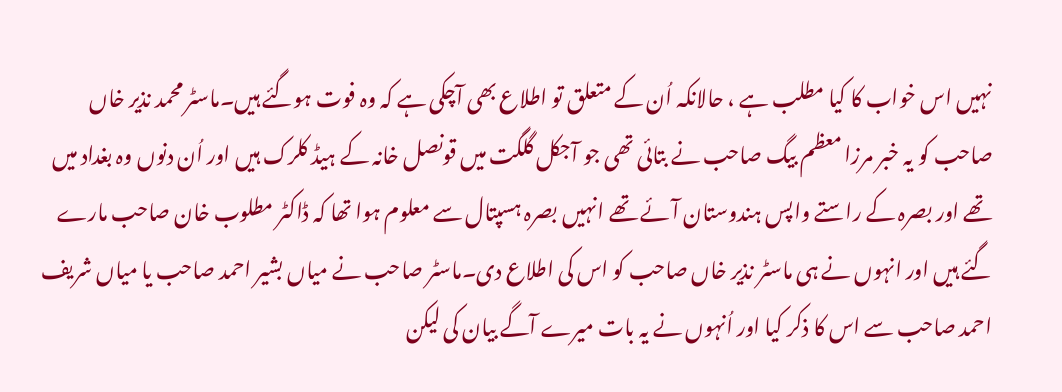نہیں اس خواب کا کیا مطلب ہے ، حالانکہ اُن کے متعلق تو اطلاع بھی آچکی ہے کہ وہ فوت ہوگئے ہیں۔ماسٹر محمد نذیر خاں صاحب کو یہ خبر مرزا معظم بیگ صاحب نے بتائی تھی جو آجکل گلگت میں قونصل خانہ کے ہیڈ کلرک ہیں اور اُن دنوں وہ بغداد میں تھے اور بصرہ کے راستے واپس ہندوستان آئے تھے انہیں بصرہ ہسپتال سے معلوم ہوا تھا کہ ڈاکٹر مطلوب خان صاحب مارے گئے ہیں اور انہوں نے ہی ماسٹر نذیر خاں صاحب کو اس کی اطلاع دی۔ماسٹر صاحب نے میاں بشیر احمد صاحب یا میاں شریف احمد صاحب سے اس کا ذکر کیا اور اُنہوں نے یہ بات میرے آگے بیان کی لیکن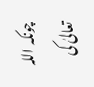چونکہ اللہ تعالیٰ کی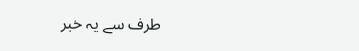طرف سے یہ خبر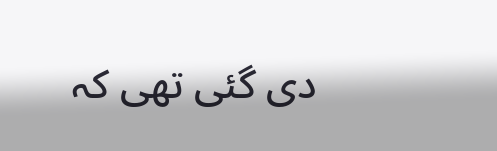دی گئی تھی کہ